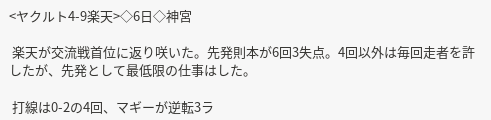<ヤクルト4-9楽天>◇6日◇神宮

 楽天が交流戦首位に返り咲いた。先発則本が6回3失点。4回以外は毎回走者を許したが、先発として最低限の仕事はした。

 打線は0-2の4回、マギーが逆転3ラ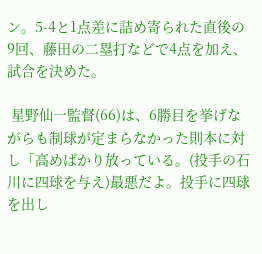ン。5-4と1点差に詰め寄られた直後の9回、藤田の二塁打などで4点を加え、試合を決めた。

 星野仙一監督(66)は、6勝目を挙げながらも制球が定まらなかった則本に対し「高めばかり放っている。(投手の石川に四球を与え)最悪だよ。投手に四球を出し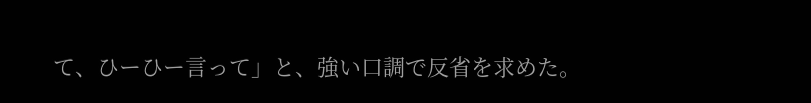て、ひーひー言って」と、強い口調で反省を求めた。